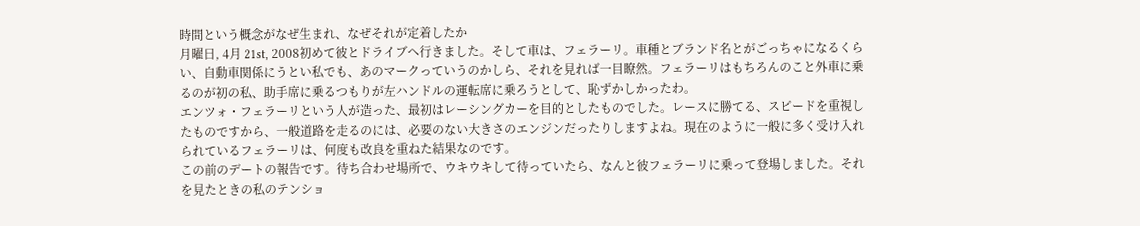時間という概念がなぜ生まれ、なぜそれが定着したか
月曜日, 4月 21st, 2008初めて彼とドライブへ行きました。そして車は、フェラーリ。車種とブランド名とがごっちゃになるくらい、自動車関係にうとい私でも、あのマークっていうのかしら、それを見れば一目瞭然。フェラーリはもちろんのこと外車に乗るのが初の私、助手席に乗るつもりが左ハンドルの運転席に乗ろうとして、恥ずかしかったわ。
エンツォ・フェラーリという人が造った、最初はレーシングカーを目的としたものでした。レースに勝てる、スピードを重視したものですから、一般道路を走るのには、必要のない大きさのエンジンだったりしますよね。現在のように一般に多く受け入れられているフェラーリは、何度も改良を重ねた結果なのです。
この前のデートの報告です。待ち合わせ場所で、ウキウキして待っていたら、なんと彼フェラーリに乗って登場しました。それを見たときの私のテンショ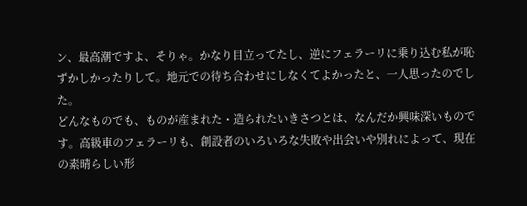ン、最高潮ですよ、そりゃ。かなり目立ってたし、逆にフェラーリに乗り込む私が恥ずかしかったりして。地元での待ち合わせにしなくてよかったと、一人思ったのでした。
どんなものでも、ものが産まれた・造られたいきさつとは、なんだか興味深いものです。高級車のフェラーリも、創設者のいろいろな失敗や出会いや別れによって、現在の素晴らしい形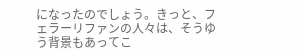になったのでしょう。きっと、フェラーリファンの人々は、そうゆう背景もあってこ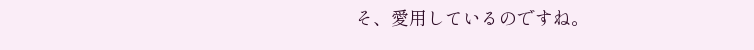そ、愛用しているのですね。